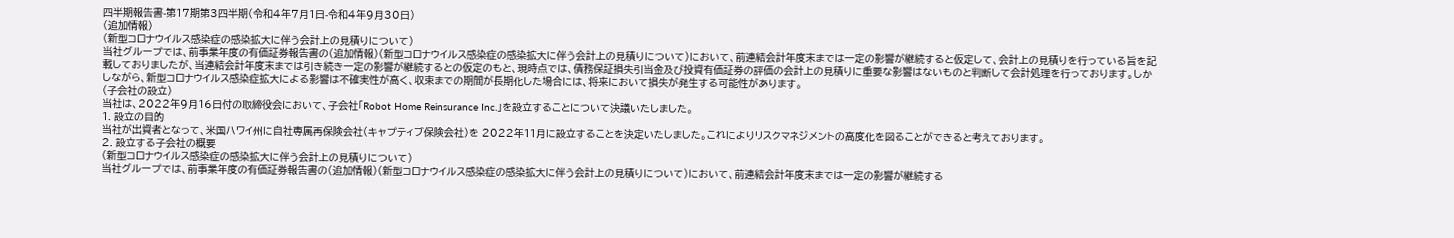四半期報告書-第17期第3四半期(令和4年7月1日-令和4年9月30日)
(追加情報)
(新型コロナウイルス感染症の感染拡大に伴う会計上の見積りについて)
当社グループでは、前事業年度の有価証券報告書の(追加情報)(新型コロナウイルス感染症の感染拡大に伴う会計上の見積りについて)において、前連結会計年度末までは一定の影響が継続すると仮定して、会計上の見積りを行っている旨を記載しておりましたが、当連結会計年度末までは引き続き一定の影響が継続するとの仮定のもと、現時点では、債務保証損失引当金及び投資有価証券の評価の会計上の見積りに重要な影響はないものと判断して会計処理を行っております。しかしながら、新型コロナウイルス感染症拡大による影響は不確実性が高く、収束までの期間が長期化した場合には、将来において損失が発生する可能性があります。
(子会社の設立)
当社は、2022年9月16日付の取締役会において、子会社「Robot Home Reinsurance Inc.」を設立することについて決議いたしました。
1. 設立の目的
当社が出資者となって、米国ハワイ州に自社専属再保険会社(キャプティブ保険会社)を 2022年11月に設立することを決定いたしました。これによりリスクマネジメントの高度化を図ることができると考えております。
2. 設立する子会社の概要
(新型コロナウイルス感染症の感染拡大に伴う会計上の見積りについて)
当社グループでは、前事業年度の有価証券報告書の(追加情報)(新型コロナウイルス感染症の感染拡大に伴う会計上の見積りについて)において、前連結会計年度末までは一定の影響が継続する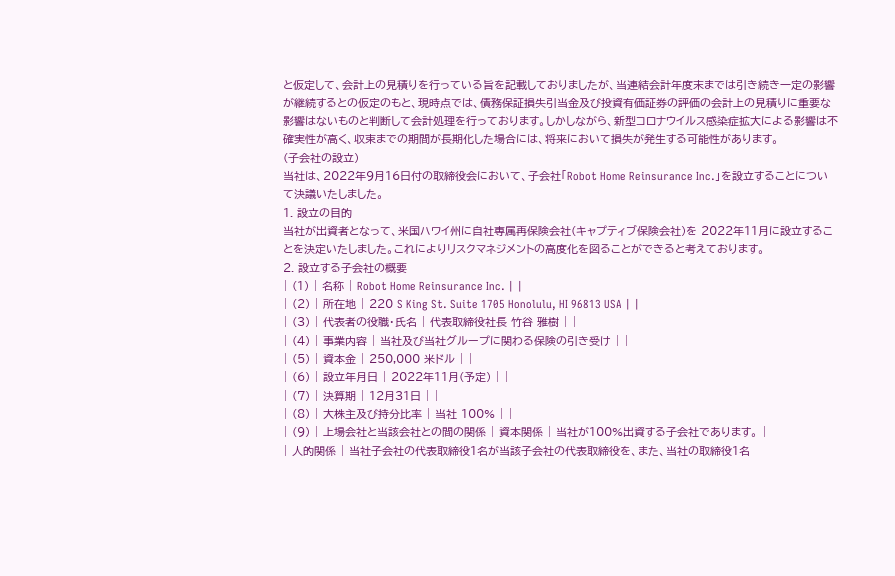と仮定して、会計上の見積りを行っている旨を記載しておりましたが、当連結会計年度末までは引き続き一定の影響が継続するとの仮定のもと、現時点では、債務保証損失引当金及び投資有価証券の評価の会計上の見積りに重要な影響はないものと判断して会計処理を行っております。しかしながら、新型コロナウイルス感染症拡大による影響は不確実性が高く、収束までの期間が長期化した場合には、将来において損失が発生する可能性があります。
(子会社の設立)
当社は、2022年9月16日付の取締役会において、子会社「Robot Home Reinsurance Inc.」を設立することについて決議いたしました。
1. 設立の目的
当社が出資者となって、米国ハワイ州に自社専属再保険会社(キャプティブ保険会社)を 2022年11月に設立することを決定いたしました。これによりリスクマネジメントの高度化を図ることができると考えております。
2. 設立する子会社の概要
| (1) | 名称 | Robot Home Reinsurance Inc. | |
| (2) | 所在地 | 220 S King St. Suite 1705 Honolulu, HI 96813 USA | |
| (3) | 代表者の役職・氏名 | 代表取締役社長 竹谷 雅樹 | |
| (4) | 事業内容 | 当社及び当社グループに関わる保険の引き受け | |
| (5) | 資本金 | 250,000 米ドル | |
| (6) | 設立年月日 | 2022年11月(予定) | |
| (7) | 決算期 | 12月31日 | |
| (8) | 大株主及び持分比率 | 当社 100% | |
| (9) | 上場会社と当該会社との間の関係 | 資本関係 | 当社が100%出資する子会社であります。 |
| 人的関係 | 当社子会社の代表取締役1名が当該子会社の代表取締役を、また、当社の取締役1名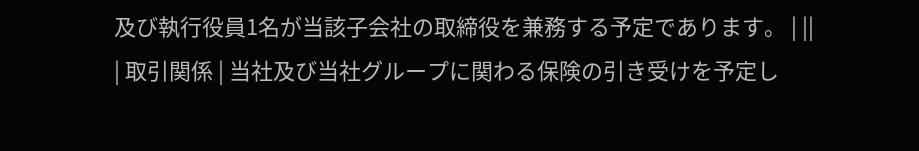及び執行役員1名が当該子会社の取締役を兼務する予定であります。 | ||
| 取引関係 | 当社及び当社グループに関わる保険の引き受けを予定し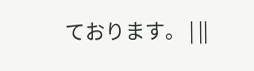ております。 | ||